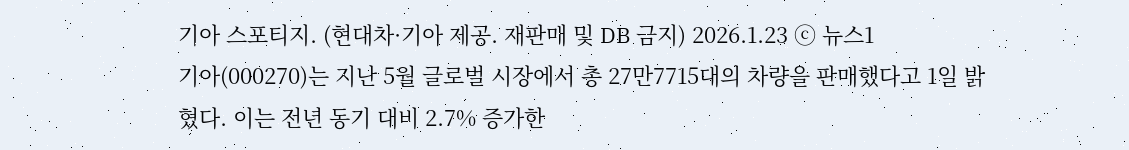기아 스포티지. (현대차·기아 제공. 재판매 및 DB 금지) 2026.1.23 ⓒ 뉴스1
기아(000270)는 지난 5월 글로벌 시장에서 총 27만7715대의 차량을 판매했다고 1일 밝혔다. 이는 전년 동기 대비 2.7% 증가한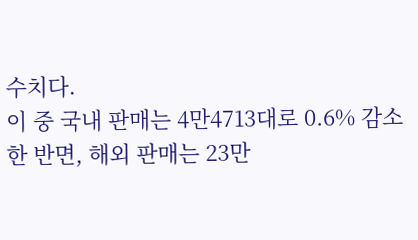수치다.
이 중 국내 판매는 4만4713대로 0.6% 감소한 반면, 해외 판매는 23만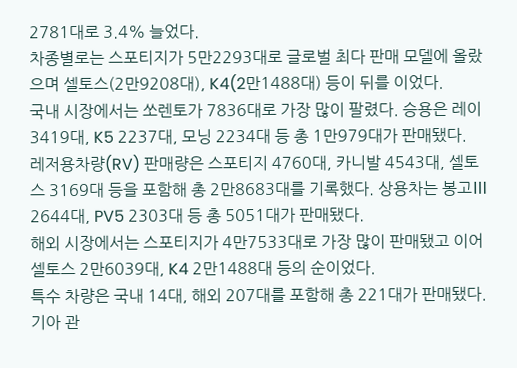2781대로 3.4% 늘었다.
차종별로는 스포티지가 5만2293대로 글로벌 최다 판매 모델에 올랐으며 셀토스(2만9208대), K4(2만1488대) 등이 뒤를 이었다.
국내 시장에서는 쏘렌토가 7836대로 가장 많이 팔렸다. 승용은 레이 3419대, K5 2237대, 모닝 2234대 등 총 1만979대가 판매됐다.
레저용차량(RV) 판매량은 스포티지 4760대, 카니발 4543대, 셀토스 3169대 등을 포함해 총 2만8683대를 기록했다. 상용차는 봉고Ⅲ 2644대, PV5 2303대 등 총 5051대가 판매됐다.
해외 시장에서는 스포티지가 4만7533대로 가장 많이 판매됐고 이어 셀토스 2만6039대, K4 2만1488대 등의 순이었다.
특수 차량은 국내 14대, 해외 207대를 포함해 총 221대가 판매됐다.
기아 관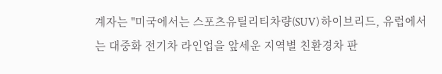계자는 "미국에서는 스포츠유틸리티차량(SUV) 하이브리드, 유럽에서는 대중화 전기차 라인업을 앞세운 지역별 친환경차 판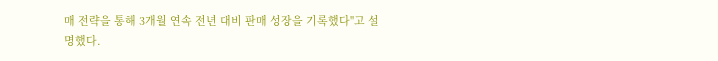매 전략을 통해 3개월 연속 전년 대비 판매 성장을 기록했다"고 설명했다.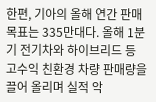한편, 기아의 올해 연간 판매 목표는 335만대다. 올해 1분기 전기차와 하이브리드 등 고수익 친환경 차량 판매량을 끌어 올리며 실적 악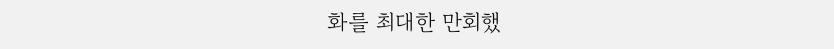화를 최대한 만회했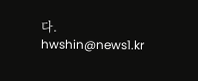다.
hwshin@news1.kr